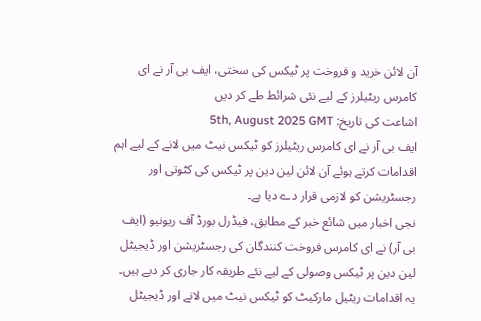آن لائن خرید و فروخت پر ٹیکس کی سختی، ایف بی آر نے ای کامرس ریٹیلرز کے لیے نئی شرائط طے کر دیں
اشاعت کی تاریخ: 5th, August 2025 GMT
ایف بی آر نے ای کامرس ریٹیلرز کو ٹیکس نیٹ میں لانے کے لیے اہم اقدامات کرتے ہوئے آن لائن لین دین پر ٹیکس کی کٹوتی اور رجسٹریشن کو لازمی قرار دے دیا ہے۔
نجی اخبار میں شائع خبر کے مطابق، فیڈرل بورڈ آف ریونیو (ایف بی آر) نے ای کامرس فروخت کنندگان کی رجسٹریشن اور ڈیجیٹل لین دین پر ٹیکس وصولی کے لیے نئے طریقہ کار جاری کر دیے ہیں۔
یہ اقدامات ریٹیل مارکیٹ کو ٹیکس نیٹ میں لانے اور ڈیجیٹل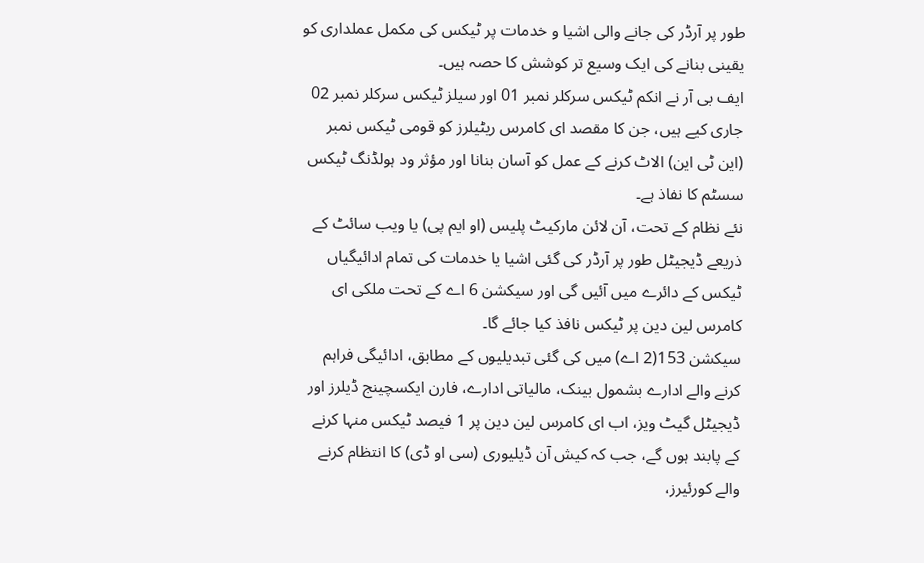طور پر آرڈر کی جانے والی اشیا و خدمات پر ٹیکس کی مکمل عملداری کو یقینی بنانے کی ایک وسیع تر کوشش کا حصہ ہیں۔
ایف بی آر نے انکم ٹیکس سرکلر نمبر 01 اور سیلز ٹیکس سرکلر نمبر 02 جاری کیے ہیں، جن کا مقصد ای کامرس ریٹیلرز کو قومی ٹیکس نمبر (این ٹی این) الاٹ کرنے کے عمل کو آسان بنانا اور مؤثر ود ہولڈنگ ٹیکس سسٹم کا نفاذ ہے۔
نئے نظام کے تحت، آن لائن مارکیٹ پلیس (او ایم پی) یا ویب سائٹ کے ذریعے ڈیجیٹل طور پر آرڈر کی گئی اشیا یا خدمات کی تمام ادائیگیاں ٹیکس کے دائرے میں آئیں گی اور سیکشن 6 اے کے تحت ملکی ای کامرس لین دین پر ٹیکس نافذ کیا جائے گا۔
سیکشن 153(2 اے) میں کی گئی تبدیلیوں کے مطابق، ادائیگی فراہم کرنے والے ادارے بشمول بینک، مالیاتی ادارے، فارن ایکسچینج ڈیلرز اور ڈیجیٹل گیٹ ویز، اب ای کامرس لین دین پر 1 فیصد ٹیکس منہا کرنے کے پابند ہوں گے، جب کہ کیش آن ڈیلیوری (سی او ڈی) کا انتظام کرنے والے کورئیرز،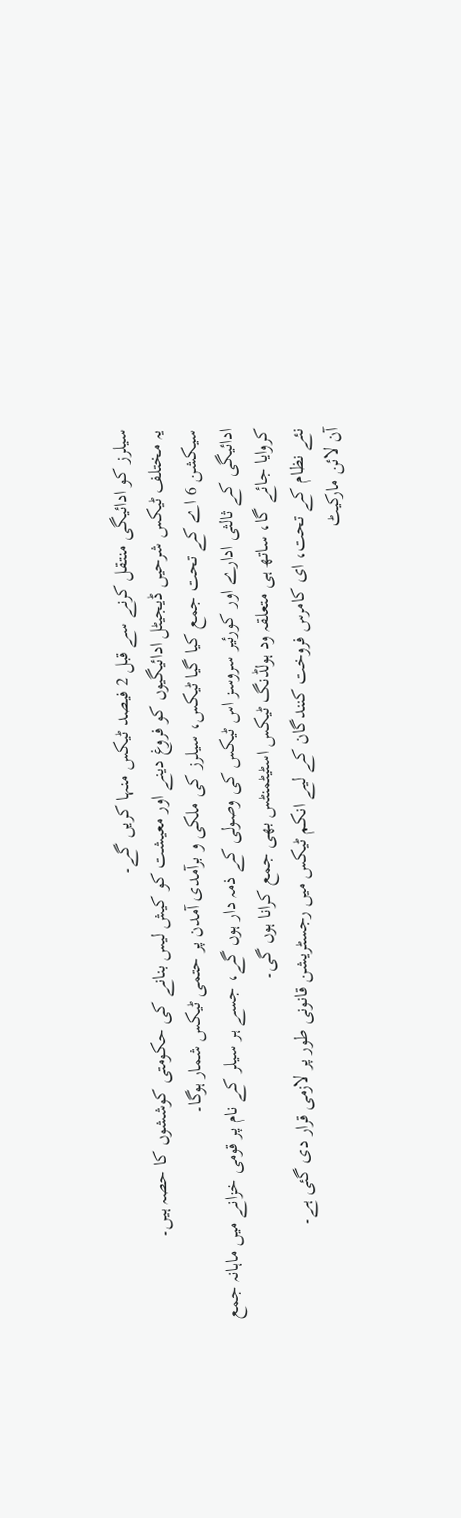سیلرز کو ادائیگی منتقل کرنے سے قبل 2 فیصد ٹیکس منہا کریں گے۔
یہ مختلف ٹیکس شرحیں ڈیجیٹل ادائیگیوں کو فروغ دینے اور معیشت کو کیش لیس بنانے کی حکومتی کوششوں کا حصہ ہیں۔
سیکشن 6 اے کے تحت جمع کیا گیا ٹیکس، سیلرز کی ملکی و برآمدی آمدن پر حتمی ٹیکس شمار ہوگا۔
ادائیگی کے ثالثی ادارے اور کورئیر سروسز اس ٹیکس کی وصولی کے ذمہ دار ہوں گے، جسے ہر سیلر کے نام پر قومی خزانے میں ماہانہ جمع کروایا جائے گا، ساتھ ہی متعلقہ ود ہولڈنگ ٹیکس اسٹیٹمنٹس بھی جمع کرانا ہوں گی۔
نئے نظام کے تحت، ای کامرس فروخت کنندگان کے لیے انکم ٹیکس میں رجسٹریشن قانونی طور پر لازمی قرار دی گئی ہے۔
آن لائن مارکیٹ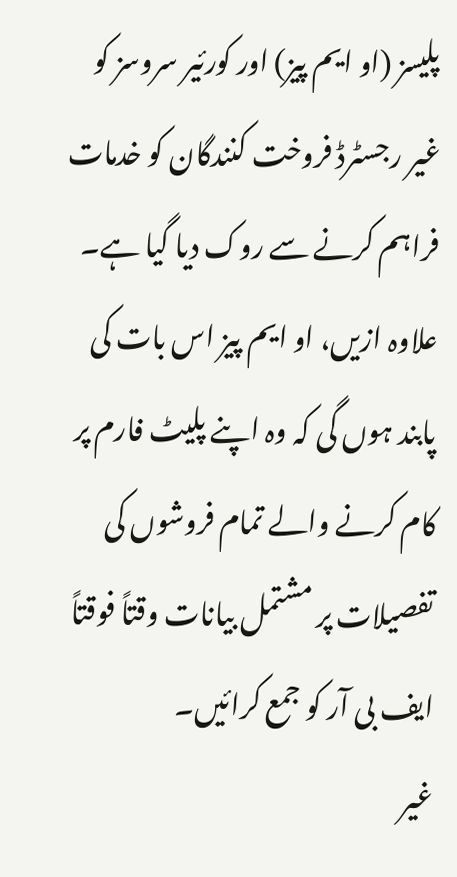پلیسز (او ایم پیز) اور کورئیر سروسز کو غیر رجسٹرڈ فروخت کنندگان کو خدمات فراہم کرنے سے روک دیا گیا ہے۔
علاوہ ازیں، او ایم پیز اس بات کی پابند ہوں گی کہ وہ اپنے پلیٹ فارم پر کام کرنے والے تمام فروشوں کی تفصیلات پر مشتمل بیانات وقتاً فوقتاً ایف بی آر کو جمع کرائیں۔
غیر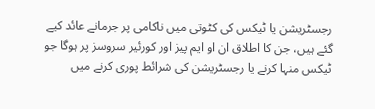رجسٹریشن یا ٹیکس کی کٹوتی میں ناکامی پر جرمانے عائد کیے گئے ہیں، جن کا اطلاق ان او ایم پیز اور کورئیر سروسز پر ہوگا جو ٹیکس منہا کرنے یا رجسٹریشن کی شرائط پوری کرنے میں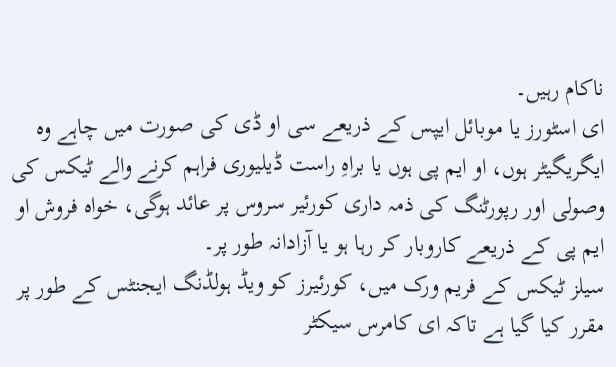ناکام رہیں۔
ای اسٹورز یا موبائل ایپس کے ذریعے سی او ڈی کی صورت میں چاہے وہ ایگریگیٹر ہوں، او ایم پی ہوں یا براہِ راست ڈیلیوری فراہم کرنے والے ٹیکس کی وصولی اور رپورٹنگ کی ذمہ داری کورئیر سروس پر عائد ہوگی، خواہ فروش او ایم پی کے ذریعے کاروبار کر رہا ہو یا آزادانہ طور پر۔
سیلز ٹیکس کے فریم ورک میں، کورئیرز کو ویڈ ہولڈنگ ایجنٹس کے طور پر مقرر کیا گیا ہے تاکہ ای کامرس سیکٹر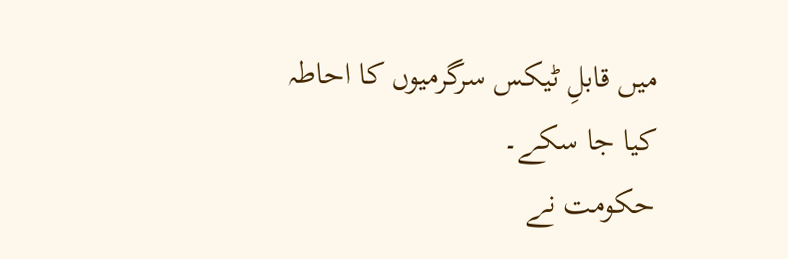میں قابلِ ٹیکس سرگرمیوں کا احاطہ کیا جا سکے۔
حکومت نے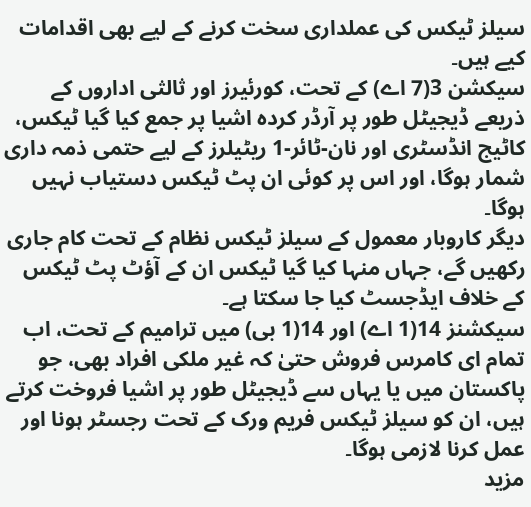سیلز ٹیکس کی عملداری سخت کرنے کے لیے بھی اقدامات کیے ہیں۔
سیکشن 3(7 اے) کے تحت، کورئیرز اور ثالثی اداروں کے ذریعے ڈیجیٹل طور پر آرڈر کردہ اشیا پر جمع کیا گیا ٹیکس، کاٹیج انڈسٹری اور نان-ٹائر-1 ریٹیلرز کے لیے حتمی ذمہ داری شمار ہوگا، اور اس پر کوئی ان پٹ ٹیکس دستیاب نہیں ہوگا۔
دیگر کاروبار معمول کے سیلز ٹیکس نظام کے تحت کام جاری رکھیں گے، جہاں منہا کیا گیا ٹیکس ان کے آؤٹ پٹ ٹیکس کے خلاف ایڈجسٹ کیا جا سکتا ہے۔
سیکشنز 14(1 اے) اور 14(1 بی) میں ترامیم کے تحت، اب تمام ای کامرس فروش حتیٰ کہ غیر ملکی افراد بھی، جو پاکستان میں یا یہاں سے ڈیجیٹل طور پر اشیا فروخت کرتے ہیں، ان کو سیلز ٹیکس فریم ورک کے تحت رجسٹر ہونا اور عمل کرنا لازمی ہوگا۔
مزید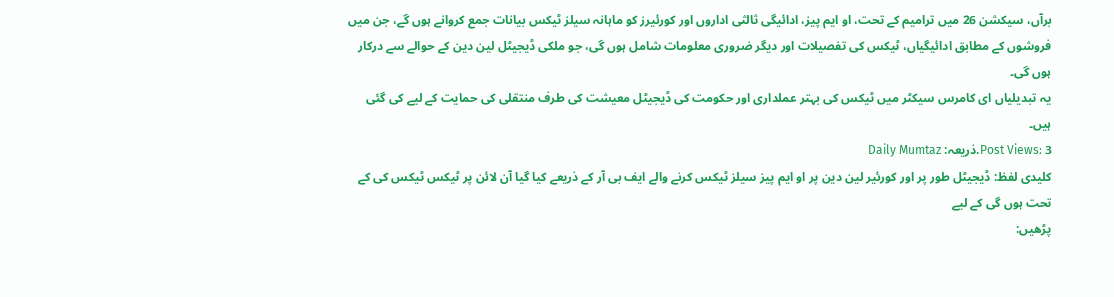برآں، سیکشن 26 میں ترامیم کے تحت، او ایم پیز، ادائیگی ثالثی اداروں اور کورئیرز کو ماہانہ سیلز ٹیکس بیانات جمع کروانے ہوں گے، جن میں فروشوں کے مطابق ادائیگیاں، ٹیکس کی تفصیلات اور دیگر ضروری معلومات شامل ہوں گی، جو ملکی ڈیجیٹل لین دین کے حوالے سے درکار ہوں گی۔
یہ تبدیلیاں ای کامرس سیکٹر میں ٹیکس کی بہتر عملداری اور حکومت کی ڈیجیٹل معیشت کی طرف منتقلی کی حمایت کے لیے کی گئی ہیں۔
Post Views: 3.ذریعہ: Daily Mumtaz
کلیدی لفظ: ڈیجیٹل طور پر اور کورئیر لین دین پر او ایم پیز سیلز ٹیکس کرنے والے ایف بی آر کے ذریعے کیا گیا آن لائن پر ٹیکس ٹیکس کی کے تحت ہوں گی کے لیے
پڑھیں: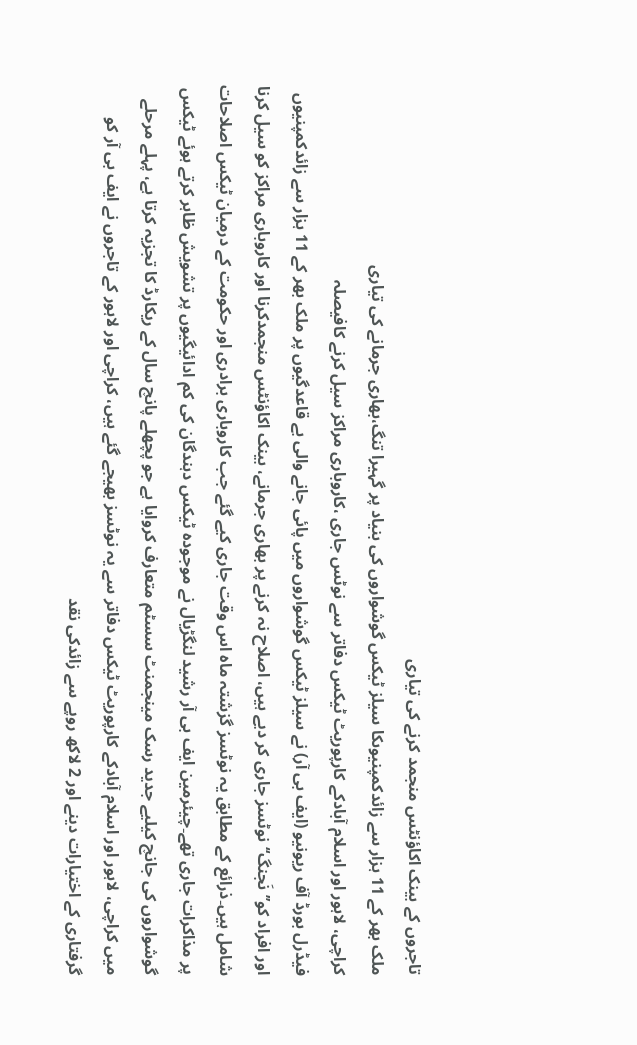تاجروں کے بینک اکاؤنٹس منجمد کرنے کی تیاری
ملک بھر کے 11 ہزار سے زائدکمپنیوںکا سیلز ٹیکس گوشواروں کی بنیاد پر گہیرا تنگ،بھاری جرمانے کی تیاری
کراچی، لاہور اور اسلام آبادکے کارپوریٹ ٹیکس دفاتر سے نوٹس جاری ،کاروباری مراکز سیل کرنے کافیصلہ
فیڈرل بورڈ آف ریونیو (ایف بی آر) نے سیلز ٹیکس گوشواروں میں پائی جانے والی بے قاعدگیوں پر ملک بھر کے 11 ہزار سے زائدکمپنیوں اور افراد کو’’نَجنگ‘‘ نوٹسز جاری کر دیے ہیں، اصلاح نہ کرنے پر بھاری جرمانے، بینک اکاؤنٹس منجمدکرنا اور کاروباری مراکز کو سیل کرنا شامل ہیں۔ذرائع کے مطابق یہ نوٹسز گزشتہ ماہ اس وقت جاری کیے گئے جب کاروباری برادری اور حکومت کے درمیان ٹیکس اصلاحات پر مذاکرات جاری تھے۔چیئرمین ایف بی آر رشید لنگڑیال نے موجودہ ٹیکس دہندگان کی کم ادائیگیوں پر تشویش ظاہر کرتے ہوئے ٹیکس گوشواروں کی جانچ کیلیے جدید رسک مینجمنٹ سسٹم متعارف کروایا ہے جو پچھلے پانچ سال کے ریکارڈ کا تجزیہ کرتا ہے، پہلے مرحلے میں کراچی، لاہور اور اسلام آبادکے کارپوریٹ ٹیکس دفاتر سے یہ نوٹسز بھیجے گئے ہیں، کراچی اور لاہور کے تاجروں نے ایف بی آر کو گرفتاری کے اختیارات دینے اور 2 لاکھ روپے سے زائدکی نقد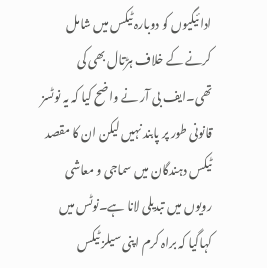ادائیگیوں کو دوبارہ ٹیکس میں شامل کرنے کے خلاف ہڑتال بھی کی تھی۔ایف بی آر نے واضح کیا کہ یہ نوٹسز قانونی طور پر پابند نہیں لیکن ان کا مقصد ٹیکس دہندگان میں سماجی و معاشی رویوں میں تبدیلی لانا ہے۔نوٹس میں کہاگیا کہ براہ کرم اپنی سیلز ٹیکس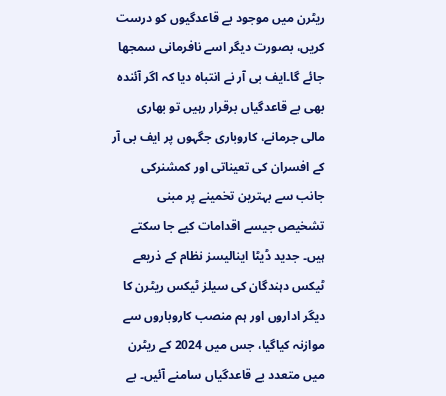ریٹرن میں موجود بے قاعدگیوں کو درست کریں، بصورت دیگر اسے نافرمانی سمجھا جائے گا۔ایف بی آر نے انتباہ دیا کہ اگر آئندہ بھی بے قاعدگیاں برقرار رہیں تو بھاری مالی جرمانے، کاروباری جگہوں پر ایف بی آر کے افسران کی تعیناتی اور کمشنرکی جانب سے بہترین تخمینے پر مبنی تشخیص جیسے اقدامات کیے جا سکتے ہیں۔ جدید ڈیٹا اینالیسز نظام کے ذریعے ٹیکس دہندگان کی سیلز ٹیکس ریٹرن کا دیگر اداروں اور ہم منصب کاروباروں سے موازنہ کیاگیا، جس میں 2024 کے ریٹرن میں متعدد بے قاعدگیاں سامنے آئیں۔ بے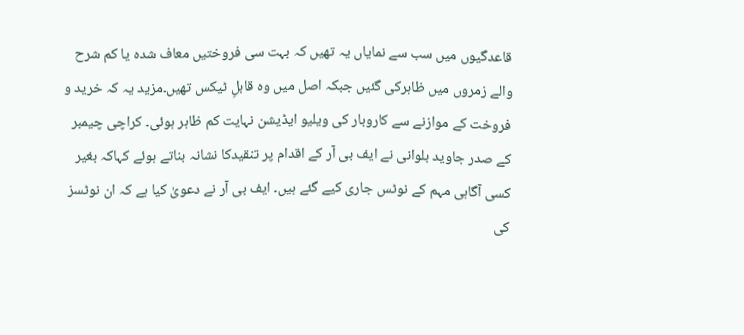قاعدگیوں میں سب سے نمایاں یہ تھیں کہ بہت سی فروختیں معاف شدہ یا کم شرح والے زمروں میں ظاہرکی گئیں جبکہ اصل میں وہ قابلِ ٹیکس تھیں۔مزید یہ کہ خرید و فروخت کے موازنے سے کاروبار کی ویلیو ایڈیشن نہایت کم ظاہر ہوئی۔ کراچی چیمبر کے صدر جاوید بلوانی نے ایف بی آر کے اقدام پر تنقیدکا نشانہ بناتے ہوئے کہاکہ بغیر کسی آگاہی مہم کے نوٹس جاری کیے گئے ہیں۔ ایف بی آر نے دعویٰ کیا ہے کہ ان نوٹسز کی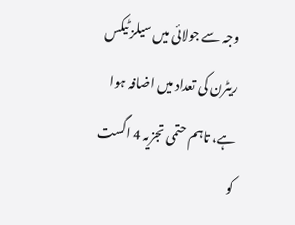وجہ سے جولائی میں سیلز ٹیکس ریٹرن کی تعداد میں اضافہ ہوا ہے، تاہم حتمی تجزیہ 4 اگست کو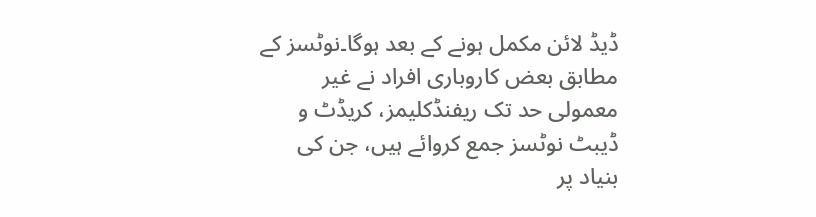ڈیڈ لائن مکمل ہونے کے بعد ہوگا۔نوٹسز کے مطابق بعض کاروباری افراد نے غیر معمولی حد تک ریفنڈکلیمز، کریڈٹ و ڈیبٹ نوٹسز جمع کروائے ہیں، جن کی بنیاد پر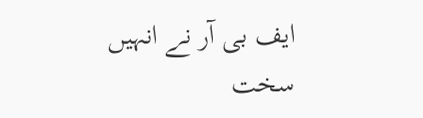ایف بی آر نے انہیں سخت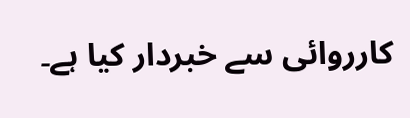کارروائی سے خبردار کیا ہے۔